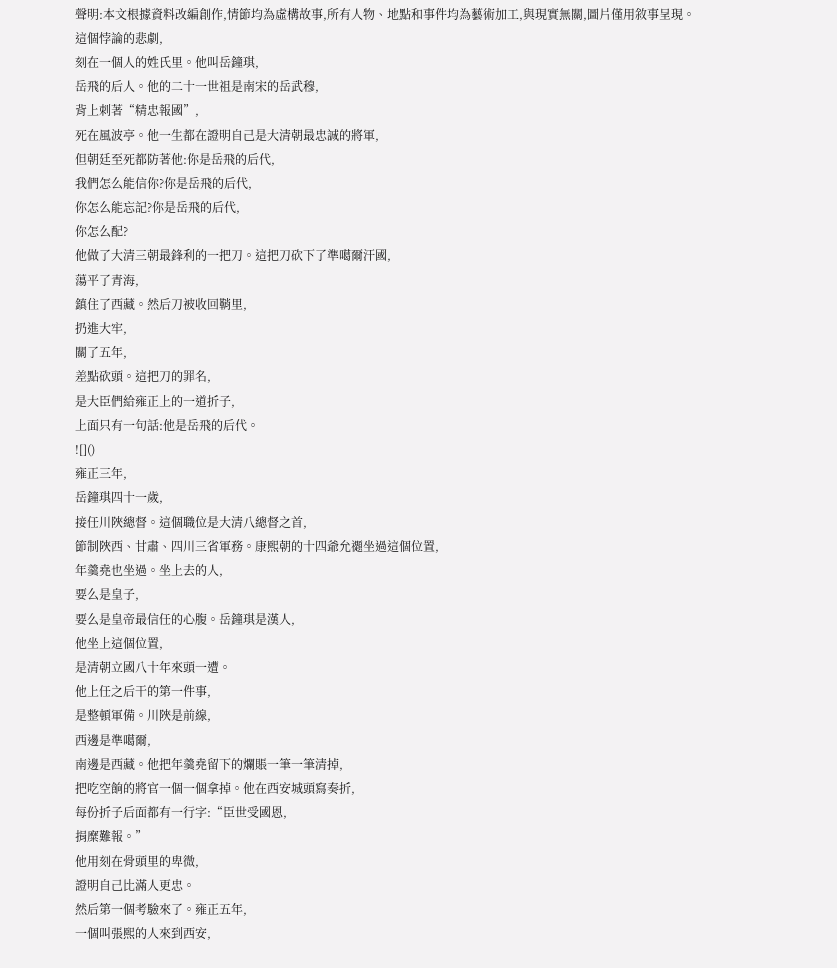聲明:本文根據資料改編創作,情節均為虛構故事,所有人物、地點和事件均為藝術加工,與現實無關,圖片僅用敘事呈現。
這個悖論的悲劇,
刻在一個人的姓氏里。他叫岳鐘琪,
岳飛的后人。他的二十一世祖是南宋的岳武穆,
背上刺著“精忠報國”,
死在風波亭。他一生都在證明自己是大清朝最忠誠的將軍,
但朝廷至死都防著他:你是岳飛的后代,
我們怎么能信你?你是岳飛的后代,
你怎么能忘記?你是岳飛的后代,
你怎么配?
他做了大清三朝最鋒利的一把刀。這把刀砍下了準噶爾汗國,
蕩平了青海,
鎮住了西藏。然后刀被收回鞘里,
扔進大牢,
關了五年,
差點砍頭。這把刀的罪名,
是大臣們給雍正上的一道折子,
上面只有一句話:他是岳飛的后代。
![]()
雍正三年,
岳鐘琪四十一歲,
接任川陜總督。這個職位是大清八總督之首,
節制陜西、甘肅、四川三省軍務。康熙朝的十四爺允禵坐過這個位置,
年羹堯也坐過。坐上去的人,
要么是皇子,
要么是皇帝最信任的心腹。岳鐘琪是漢人,
他坐上這個位置,
是清朝立國八十年來頭一遭。
他上任之后干的第一件事,
是整頓軍備。川陜是前線,
西邊是準噶爾,
南邊是西藏。他把年羹堯留下的爛賬一筆一筆清掉,
把吃空餉的將官一個一個拿掉。他在西安城頭寫奏折,
每份折子后面都有一行字:“臣世受國恩,
捐糜難報。”
他用刻在骨頭里的卑微,
證明自己比滿人更忠。
然后第一個考驗來了。雍正五年,
一個叫張熙的人來到西安,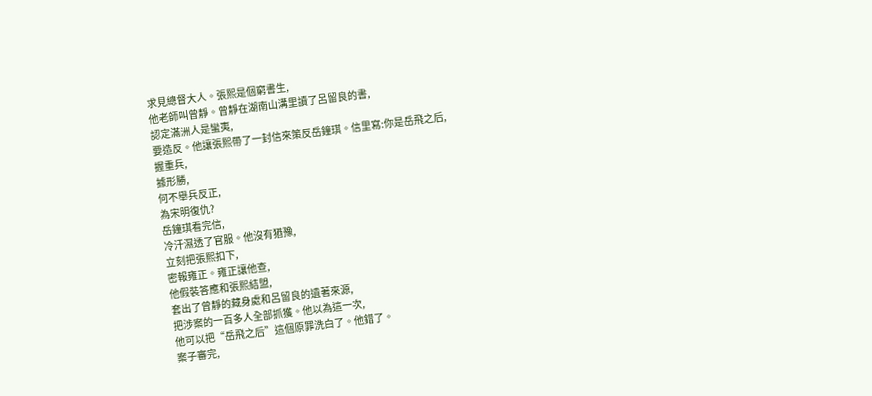求見總督大人。張熙是個窮書生,
他老師叫曾靜。曾靜在湖南山溝里讀了呂留良的書,
認定滿洲人是蠻夷,
要造反。他讓張熙帶了一封信來策反岳鐘琪。信里寫:你是岳飛之后,
握重兵,
據形勝,
何不舉兵反正,
為宋明復仇?
岳鐘琪看完信,
冷汗濕透了官服。他沒有猶豫,
立刻把張熙扣下,
密報雍正。雍正讓他查,
他假裝答應和張熙結盟,
套出了曾靜的藏身處和呂留良的遺著來源,
把涉案的一百多人全部抓獲。他以為這一次,
他可以把“岳飛之后”這個原罪洗白了。他錯了。
案子審完,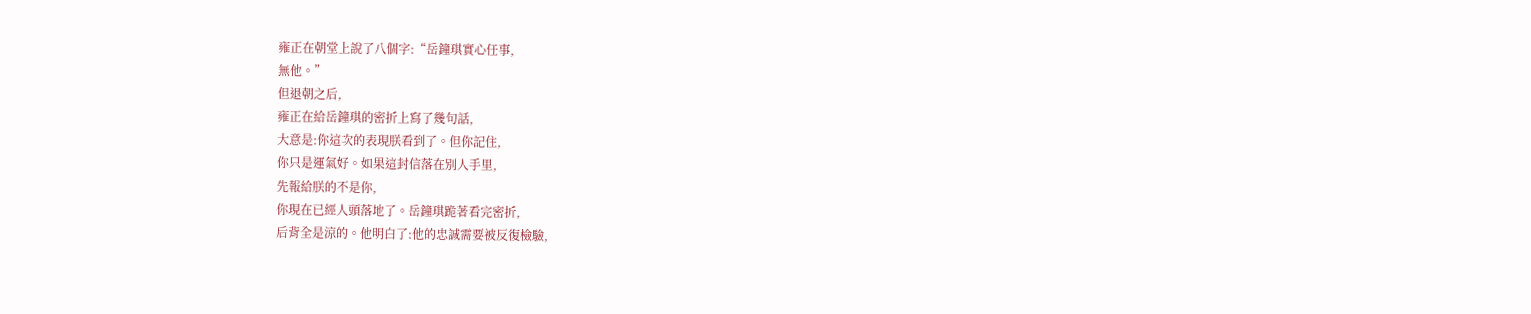雍正在朝堂上說了八個字:“岳鐘琪實心任事,
無他。”
但退朝之后,
雍正在給岳鐘琪的密折上寫了幾句話,
大意是:你這次的表現朕看到了。但你記住,
你只是運氣好。如果這封信落在別人手里,
先報給朕的不是你,
你現在已經人頭落地了。岳鐘琪跪著看完密折,
后背全是涼的。他明白了:他的忠誠需要被反復檢驗,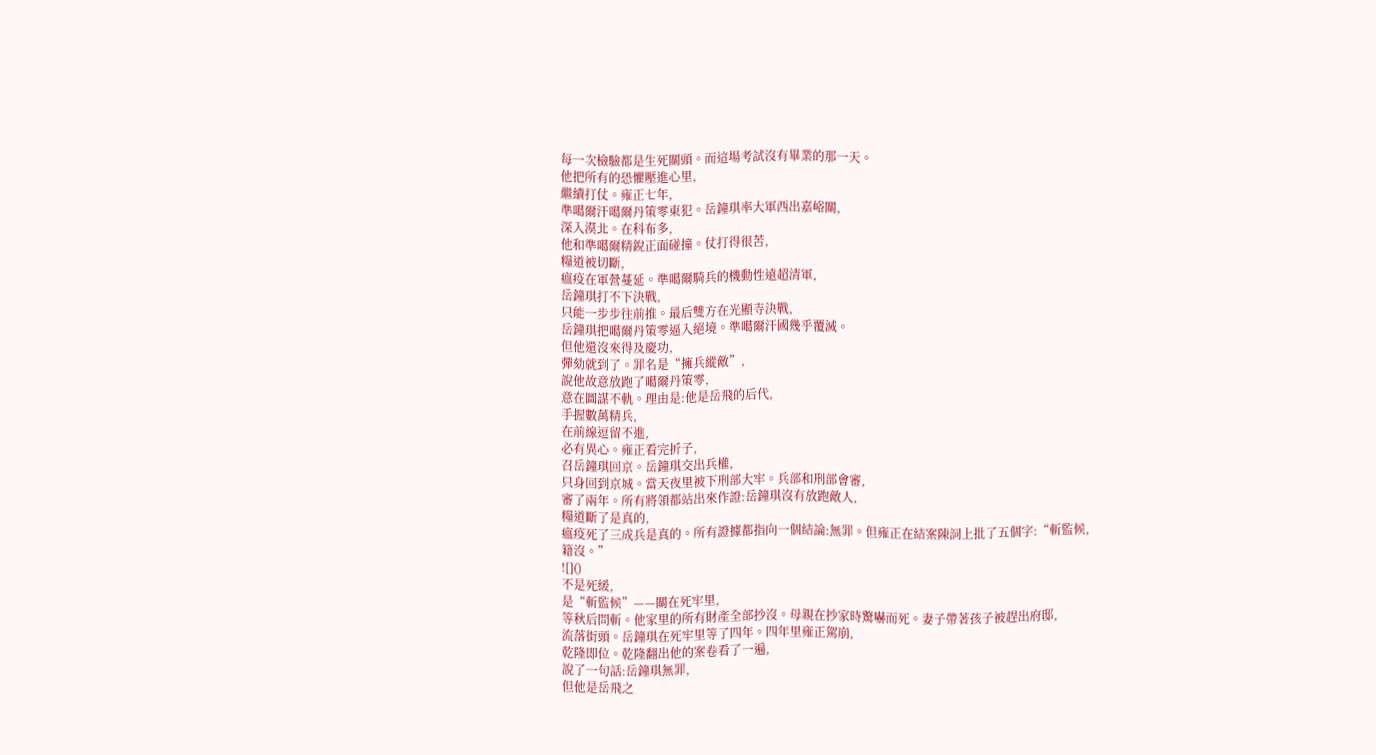每一次檢驗都是生死關頭。而這場考試沒有畢業的那一天。
他把所有的恐懼壓進心里,
繼續打仗。雍正七年,
準噶爾汗噶爾丹策零東犯。岳鐘琪率大軍西出嘉峪關,
深入漠北。在科布多,
他和準噶爾精銳正面碰撞。仗打得很苦,
糧道被切斷,
瘟疫在軍營蔓延。準噶爾騎兵的機動性遠超清軍,
岳鐘琪打不下決戰,
只能一步步往前推。最后雙方在光顯寺決戰,
岳鐘琪把噶爾丹策零逼入絕境。準噶爾汗國幾乎覆滅。
但他還沒來得及慶功,
彈劾就到了。罪名是“擁兵縱敵”,
說他故意放跑了噶爾丹策零,
意在圖謀不軌。理由是:他是岳飛的后代,
手握數萬精兵,
在前線逗留不進,
必有異心。雍正看完折子,
召岳鐘琪回京。岳鐘琪交出兵權,
只身回到京城。當天夜里被下刑部大牢。兵部和刑部會審,
審了兩年。所有將領都站出來作證:岳鐘琪沒有放跑敵人,
糧道斷了是真的,
瘟疫死了三成兵是真的。所有證據都指向一個結論:無罪。但雍正在結案陳詞上批了五個字:“斬監候,
籍沒。”
![]()
不是死緩,
是“斬監候”——關在死牢里,
等秋后問斬。他家里的所有財產全部抄沒。母親在抄家時驚嚇而死。妻子帶著孩子被趕出府邸,
流落街頭。岳鐘琪在死牢里等了四年。四年里雍正駕崩,
乾隆即位。乾隆翻出他的案卷看了一遍,
說了一句話:岳鐘琪無罪,
但他是岳飛之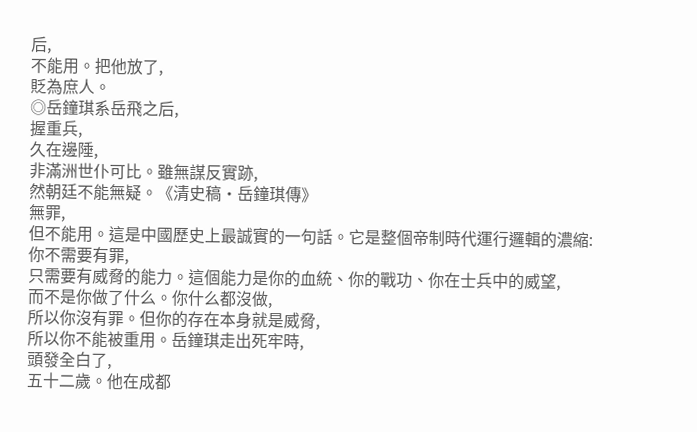后,
不能用。把他放了,
貶為庶人。
◎岳鐘琪系岳飛之后,
握重兵,
久在邊陲,
非滿洲世仆可比。雖無謀反實跡,
然朝廷不能無疑。《清史稿·岳鐘琪傳》
無罪,
但不能用。這是中國歷史上最誠實的一句話。它是整個帝制時代運行邏輯的濃縮:你不需要有罪,
只需要有威脅的能力。這個能力是你的血統、你的戰功、你在士兵中的威望,
而不是你做了什么。你什么都沒做,
所以你沒有罪。但你的存在本身就是威脅,
所以你不能被重用。岳鐘琪走出死牢時,
頭發全白了,
五十二歲。他在成都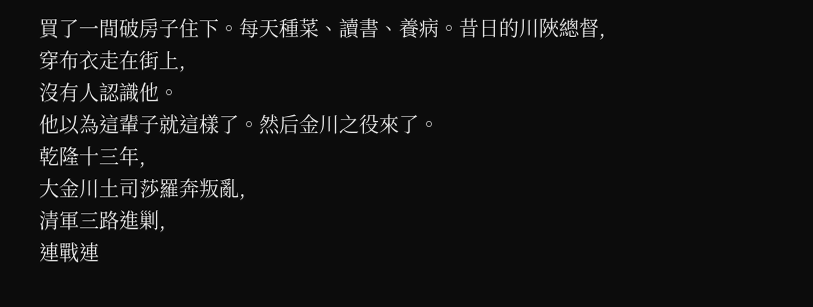買了一間破房子住下。每天種菜、讀書、養病。昔日的川陜總督,
穿布衣走在街上,
沒有人認識他。
他以為這輩子就這樣了。然后金川之役來了。
乾隆十三年,
大金川土司莎羅奔叛亂,
清軍三路進剿,
連戰連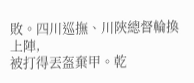敗。四川巡撫、川陜總督輪換上陣,
被打得丟盔棄甲。乾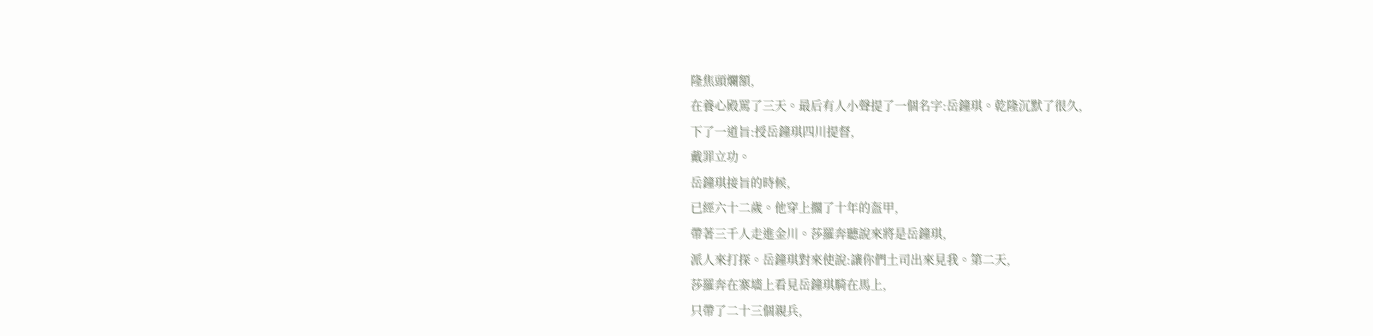隆焦頭爛額,
在養心殿罵了三天。最后有人小聲提了一個名字:岳鐘琪。乾隆沉默了很久,
下了一道旨:授岳鐘琪四川提督,
戴罪立功。
岳鐘琪接旨的時候,
已經六十二歲。他穿上擱了十年的盔甲,
帶著三千人走進金川。莎羅奔聽說來將是岳鐘琪,
派人來打探。岳鐘琪對來使說:讓你們土司出來見我。第二天,
莎羅奔在寨墻上看見岳鐘琪騎在馬上,
只帶了二十三個親兵,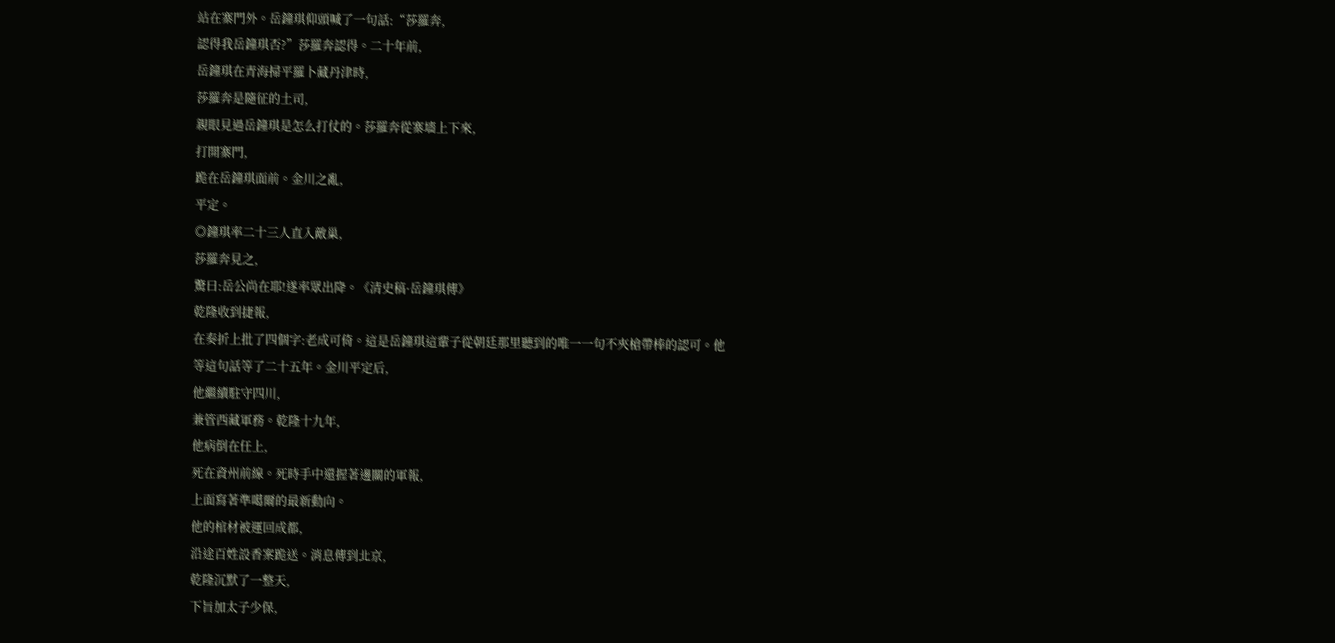站在寨門外。岳鐘琪仰頭喊了一句話:“莎羅奔,
認得我岳鐘琪否?”莎羅奔認得。二十年前,
岳鐘琪在青海掃平羅卜藏丹津時,
莎羅奔是隨征的土司,
親眼見過岳鐘琪是怎么打仗的。莎羅奔從寨墻上下來,
打開寨門,
跪在岳鐘琪面前。金川之亂,
平定。
◎鐘琪率二十三人直入敵巢,
莎羅奔見之,
驚曰:岳公尚在耶!遂率眾出降。《清史稿·岳鐘琪傳》
乾隆收到捷報,
在奏折上批了四個字:老成可倚。這是岳鐘琪這輩子從朝廷那里聽到的唯一一句不夾槍帶棒的認可。他等這句話等了二十五年。金川平定后,
他繼續駐守四川,
兼管西藏軍務。乾隆十九年,
他病倒在任上,
死在資州前線。死時手中還握著邊關的軍報,
上面寫著準噶爾的最新動向。
他的棺材被運回成都,
沿途百姓設香案跪送。消息傳到北京,
乾隆沉默了一整天,
下旨加太子少保,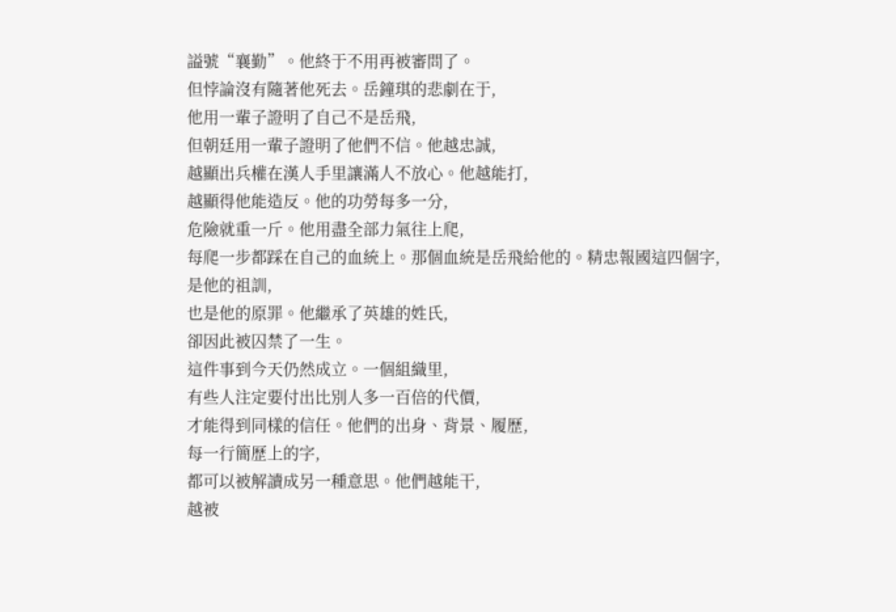謚號“襄勤”。他終于不用再被審問了。
但悖論沒有隨著他死去。岳鐘琪的悲劇在于,
他用一輩子證明了自己不是岳飛,
但朝廷用一輩子證明了他們不信。他越忠誠,
越顯出兵權在漢人手里讓滿人不放心。他越能打,
越顯得他能造反。他的功勞每多一分,
危險就重一斤。他用盡全部力氣往上爬,
每爬一步都踩在自己的血統上。那個血統是岳飛給他的。精忠報國這四個字,
是他的祖訓,
也是他的原罪。他繼承了英雄的姓氏,
卻因此被囚禁了一生。
這件事到今天仍然成立。一個組織里,
有些人注定要付出比別人多一百倍的代價,
才能得到同樣的信任。他們的出身、背景、履歷,
每一行簡歷上的字,
都可以被解讀成另一種意思。他們越能干,
越被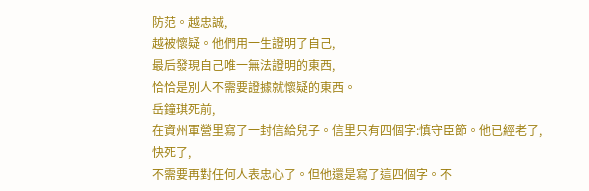防范。越忠誠,
越被懷疑。他們用一生證明了自己,
最后發現自己唯一無法證明的東西,
恰恰是別人不需要證據就懷疑的東西。
岳鐘琪死前,
在資州軍營里寫了一封信給兒子。信里只有四個字:慎守臣節。他已經老了,
快死了,
不需要再對任何人表忠心了。但他還是寫了這四個字。不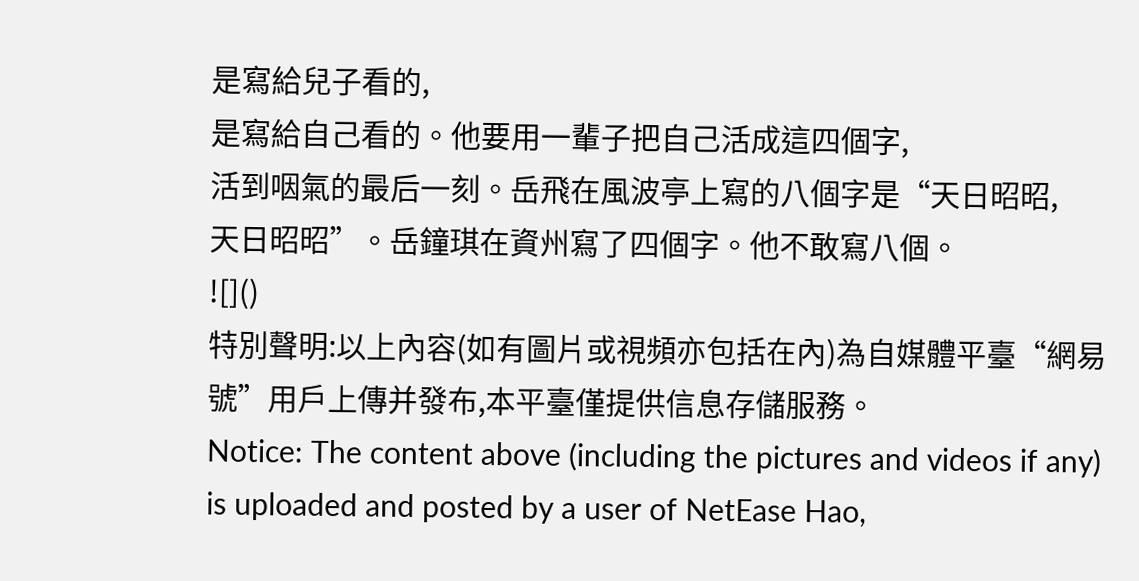是寫給兒子看的,
是寫給自己看的。他要用一輩子把自己活成這四個字,
活到咽氣的最后一刻。岳飛在風波亭上寫的八個字是“天日昭昭,
天日昭昭”。岳鐘琪在資州寫了四個字。他不敢寫八個。
![]()
特別聲明:以上內容(如有圖片或視頻亦包括在內)為自媒體平臺“網易號”用戶上傳并發布,本平臺僅提供信息存儲服務。
Notice: The content above (including the pictures and videos if any) is uploaded and posted by a user of NetEase Hao,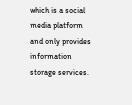which is a social media platform and only provides information storage services.